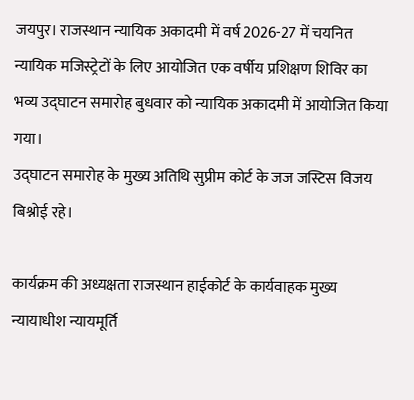जयपुर। राजस्थान न्यायिक अकादमी में वर्ष 2026-27 में चयनित न्यायिक मजिस्ट्रेटों के लिए आयोजित एक वर्षीय प्रशिक्षण शिविर का भव्य उद्घाटन समारोह बुधवार को न्यायिक अकादमी में आयोजित किया गया।
उद्घाटन समारोह के मुख्य अतिथि सुप्रीम कोर्ट के जज जस्टिस विजय बिश्नोई रहे।

कार्यक्रम की अध्यक्षता राजस्थान हाईकोर्ट के कार्यवाहक मुख्य न्यायाधीश न्यायमूर्ति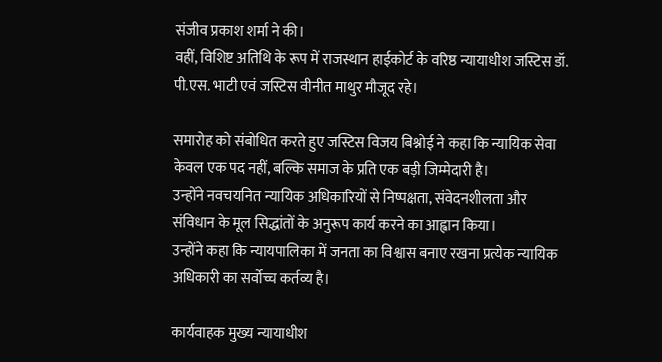संजीव प्रकाश शर्मा ने की।
वहीं, विशिष्ट अतिथि के रूप में राजस्थान हाईकोर्ट के वरिष्ठ न्यायाधीश जस्टिस डॉ. पी.एस. भाटी एवं जस्टिस वीनीत माथुर मौजूद रहे।

समारोह को संबोधित करते हुए जस्टिस विजय बिश्नोई ने कहा कि न्यायिक सेवा केवल एक पद नहीं, बल्कि समाज के प्रति एक बड़ी जिम्मेदारी है।
उन्होंने नवचयनित न्यायिक अधिकारियों से निष्पक्षता, संवेदनशीलता और संविधान के मूल सिद्धांतों के अनुरूप कार्य करने का आह्वान किया।
उन्होंने कहा कि न्यायपालिका में जनता का विश्वास बनाए रखना प्रत्येक न्यायिक अधिकारी का सर्वोच्च कर्तव्य है।

कार्यवाहक मुख्य न्यायाधीश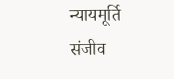न्यायमूर्ति संजीव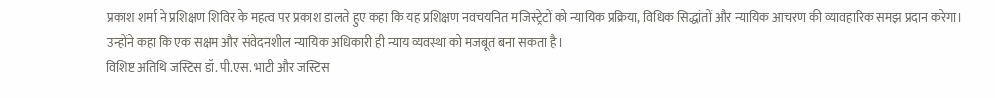प्रकाश शर्मा ने प्रशिक्षण शिविर के महत्व पर प्रकाश डालते हुए कहा कि यह प्रशिक्षण नवचयनित मजिस्ट्रेटों को न्यायिक प्रक्रिया, विधिक सिद्धांतों और न्यायिक आचरण की व्यावहारिक समझ प्रदान करेगा।
उन्होंने कहा कि एक सक्षम और संवेदनशील न्यायिक अधिकारी ही न्याय व्यवस्था को मजबूत बना सकता है।
विशिष्ट अतिथि जस्टिस डॉ. पी.एस. भाटी और जस्टिस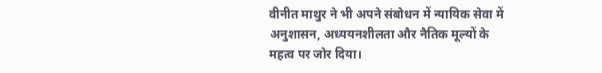वीनीत माथुर ने भी अपने संबोधन में न्यायिक सेवा में अनुशासन, अध्ययनशीलता और नैतिक मूल्यों के महत्व पर जोर दिया।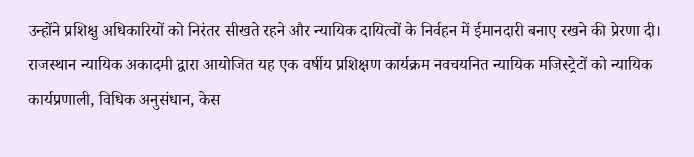उन्होंने प्रशिक्षु अधिकारियों को निरंतर सीखते रहने और न्यायिक दायित्वों के निर्वहन में ईमानदारी बनाए रखने की प्रेरणा दी।
राजस्थान न्यायिक अकादमी द्वारा आयोजित यह एक वर्षीय प्रशिक्षण कार्यक्रम नवचयनित न्यायिक मजिस्ट्रेटों को न्यायिक कार्यप्रणाली, विधिक अनुसंधान, केस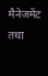मैनेजमेंट तथा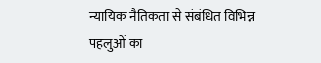न्यायिक नैतिकता से संबंधित विभिन्न पहलुओं का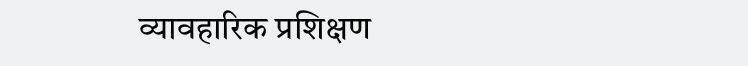व्यावहारिक प्रशिक्षण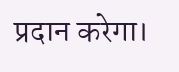प्रदान करेगा।